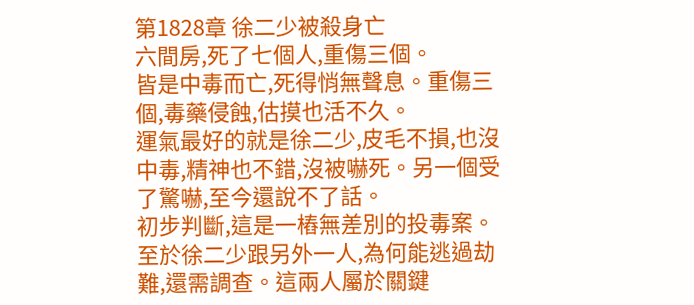第1828章 徐二少被殺身亡
六間房,死了七個人,重傷三個。
皆是中毒而亡,死得悄無聲息。重傷三個,毒藥侵蝕,估摸也活不久。
運氣最好的就是徐二少,皮毛不損,也沒中毒,精神也不錯,沒被嚇死。另一個受了驚嚇,至今還說不了話。
初步判斷,這是一樁無差別的投毒案。
至於徐二少跟另外一人,為何能逃過劫難,還需調查。這兩人屬於關鍵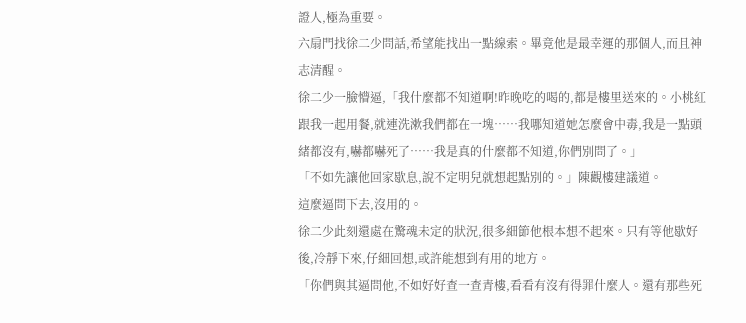證人,極為重要。
六扇門找徐二少問話,希望能找出一點線索。畢竟他是最幸運的那個人,而且神志清醒。
徐二少一臉懵逼,「我什麼都不知道啊!昨晚吃的喝的,都是樓里送來的。小桃紅跟我一起用餐,就連洗漱我們都在一塊……我哪知道她怎麼會中毒,我是一點頭緒都沒有,嚇都嚇死了……我是真的什麼都不知道,你們別問了。」
「不如先讓他回家歇息,說不定明兒就想起點別的。」陳觀樓建議道。
這麼逼問下去,沒用的。
徐二少此刻還處在驚魂未定的狀況,很多細節他根本想不起來。只有等他歇好後,冷靜下來,仔細回想,或許能想到有用的地方。
「你們與其逼問他,不如好好查一查青樓,看看有沒有得罪什麼人。還有那些死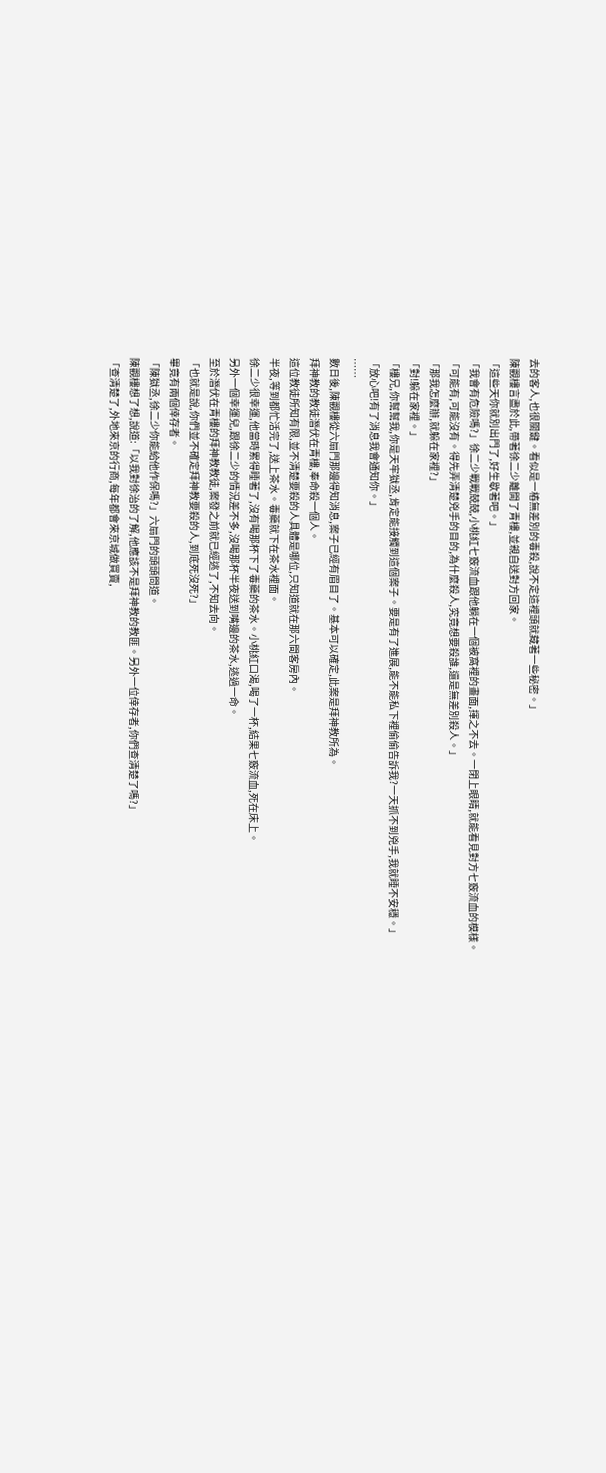去的客人,也很關鍵。看似是一樁無差別的毒殺,說不定這裡頭就藏著一些秘密。」
陳觀樓言盡於此,帶著徐二少離開了青樓,並親自送對方回家。
「這些天你就別出門了,好生歇著吧。」
「我會有危險嗎?」徐二少戰戰兢兢,小桃紅七竅流血跟他躺在一個被窩裡的畫面,揮之不去。一閉上眼睛,就能看見對方七竅流血的模樣。
「可能有,可能沒有。得先弄清楚兇手的目的,為什麼殺人,究竟想要殺誰,還是無差別殺人。」
「那我怎麼辦,就躲在家裡?」
「對!躲在家裡。」
「樓兄,你幫幫我,你是天牢獄丞,肯定能接觸到這個案子。要是有了進展,能不能私下裡偷偷告訴我?一天抓不到兇手,我就睡不安穩。」
「放心吧!有了消息我會通知你。」
……
數日後,陳觀樓從六扇門那邊得知消息,案子已經有眉目了。基本可以確定,此案是拜神教所為。
拜神教的教徒潛伏在青樓,奉命殺一個人。
這位教徒所知有限,並不清楚要殺的人具體是哪位,只知道就在那六間客房內。
半夜,等到都忙活完了,送上茶水。毒藥就下在茶水裡面。
徐二少很幸運,他當時累得睡著了,沒有喝那杯下了毒藥的茶水。小桃紅口渴,喝了一杯,結果七竅流血,死在床上。
另外一個幸運兒,跟徐二少的情況差不多,沒喝那杯半夜送到嘴邊的茶水,逃過一命。
至於潛伏在青樓的拜神教教徒,案發之前就已經逃了,不知去向。
「也就是說,你們並不確定拜神教要殺的人,到底死沒死?」
畢竟有兩個倖存者。
「陳獄丞,徐二少你能給他作保嗎?」六扇門的頭頭問道。
陳觀樓想了想,說道:「以我對徐治的了解,他應該不是拜神教的教匪。另外一位倖存者,你們查清楚了嗎?」
「查清楚了,外地來京的行商,每年都會來京城做買賣,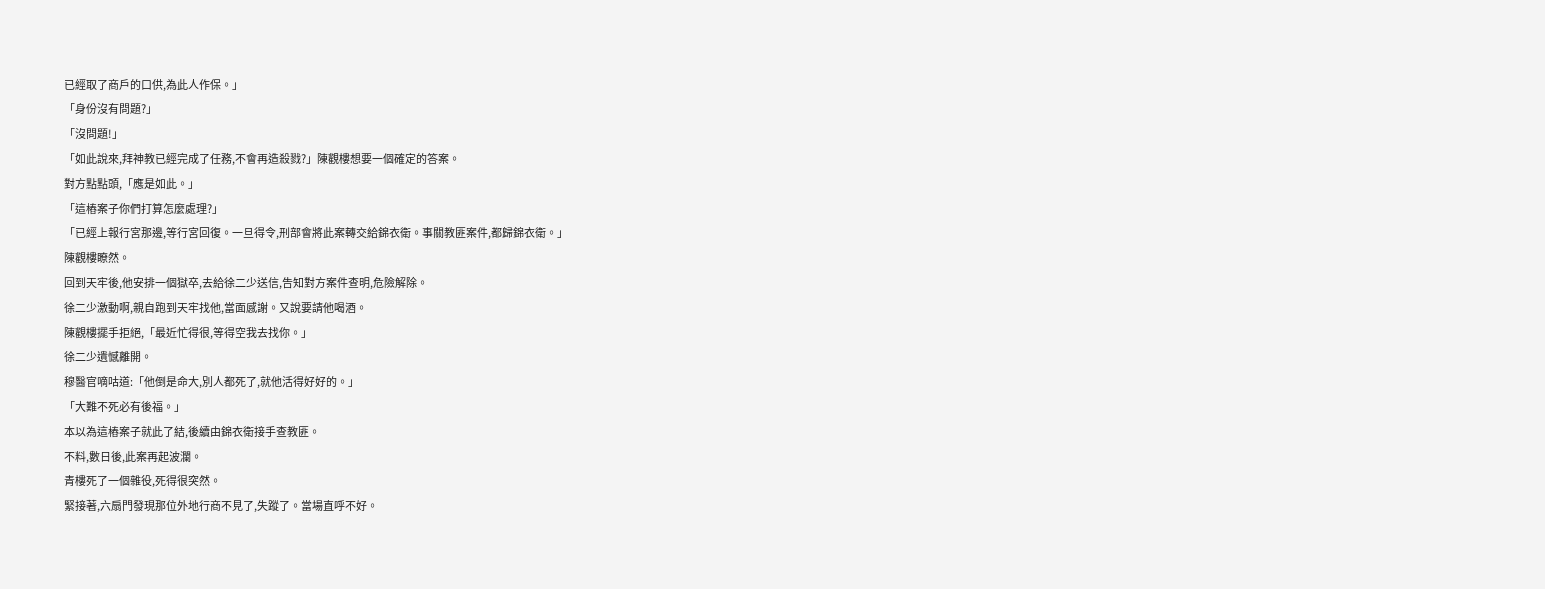已經取了商戶的口供,為此人作保。」
「身份沒有問題?」
「沒問題!」
「如此說來,拜神教已經完成了任務,不會再造殺戮?」陳觀樓想要一個確定的答案。
對方點點頭,「應是如此。」
「這樁案子你們打算怎麼處理?」
「已經上報行宮那邊,等行宮回復。一旦得令,刑部會將此案轉交給錦衣衛。事關教匪案件,都歸錦衣衛。」
陳觀樓瞭然。
回到天牢後,他安排一個獄卒,去給徐二少送信,告知對方案件查明,危險解除。
徐二少激動啊,親自跑到天牢找他,當面感謝。又說要請他喝酒。
陳觀樓擺手拒絕,「最近忙得很,等得空我去找你。」
徐二少遺憾離開。
穆醫官嘀咕道:「他倒是命大,別人都死了,就他活得好好的。」
「大難不死必有後福。」
本以為這樁案子就此了結,後續由錦衣衛接手查教匪。
不料,數日後,此案再起波瀾。
青樓死了一個雜役,死得很突然。
緊接著,六扇門發現那位外地行商不見了,失蹤了。當場直呼不好。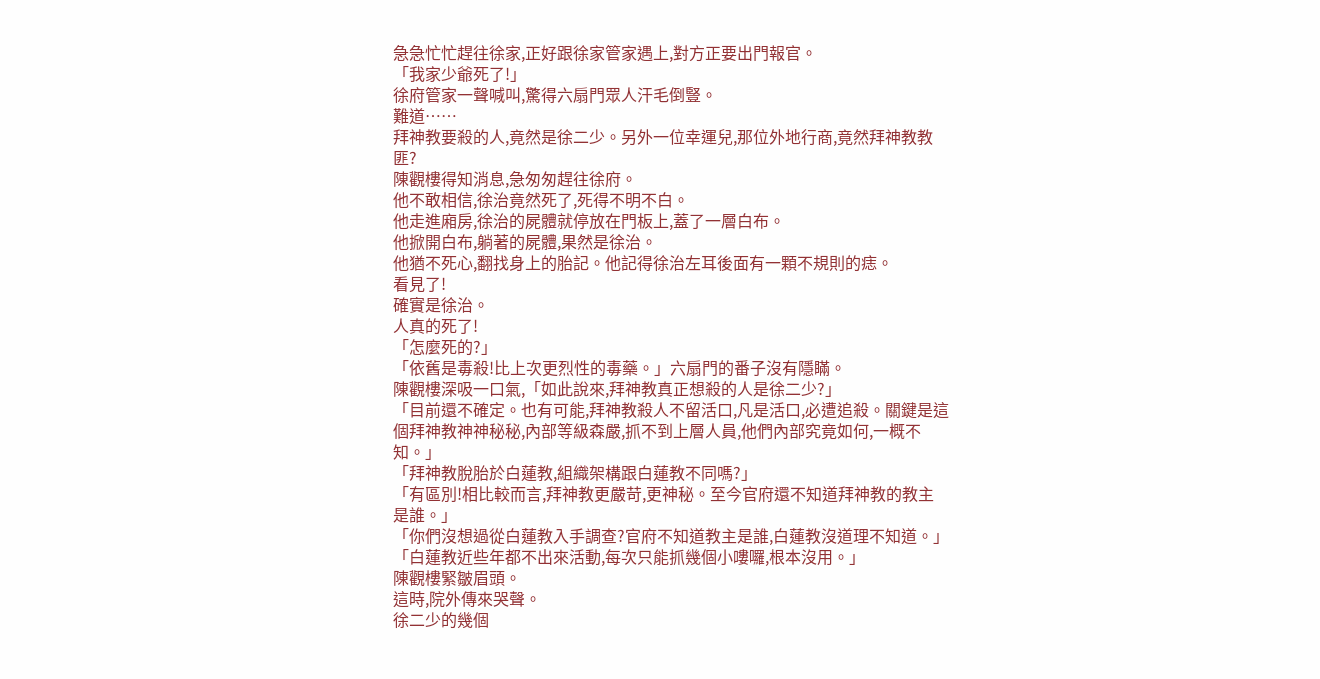急急忙忙趕往徐家,正好跟徐家管家遇上,對方正要出門報官。
「我家少爺死了!」
徐府管家一聲喊叫,驚得六扇門眾人汗毛倒豎。
難道……
拜神教要殺的人,竟然是徐二少。另外一位幸運兒,那位外地行商,竟然拜神教教匪?
陳觀樓得知消息,急匆匆趕往徐府。
他不敢相信,徐治竟然死了,死得不明不白。
他走進廂房,徐治的屍體就停放在門板上,蓋了一層白布。
他掀開白布,躺著的屍體,果然是徐治。
他猶不死心,翻找身上的胎記。他記得徐治左耳後面有一顆不規則的痣。
看見了!
確實是徐治。
人真的死了!
「怎麼死的?」
「依舊是毒殺!比上次更烈性的毒藥。」六扇門的番子沒有隱瞞。
陳觀樓深吸一口氣,「如此說來,拜神教真正想殺的人是徐二少?」
「目前還不確定。也有可能,拜神教殺人不留活口,凡是活口,必遭追殺。關鍵是這個拜神教神神秘秘,內部等級森嚴,抓不到上層人員,他們內部究竟如何,一概不知。」
「拜神教脫胎於白蓮教,組織架構跟白蓮教不同嗎?」
「有區別!相比較而言,拜神教更嚴苛,更神秘。至今官府還不知道拜神教的教主是誰。」
「你們沒想過從白蓮教入手調查?官府不知道教主是誰,白蓮教沒道理不知道。」
「白蓮教近些年都不出來活動,每次只能抓幾個小嘍囉,根本沒用。」
陳觀樓緊皺眉頭。
這時,院外傳來哭聲。
徐二少的幾個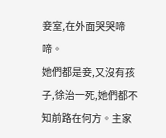妾室,在外面哭哭啼啼。
她們都是妾,又沒有孩子,徐治一死,她們都不知前路在何方。主家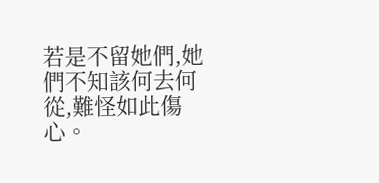若是不留她們,她們不知該何去何從,難怪如此傷心。